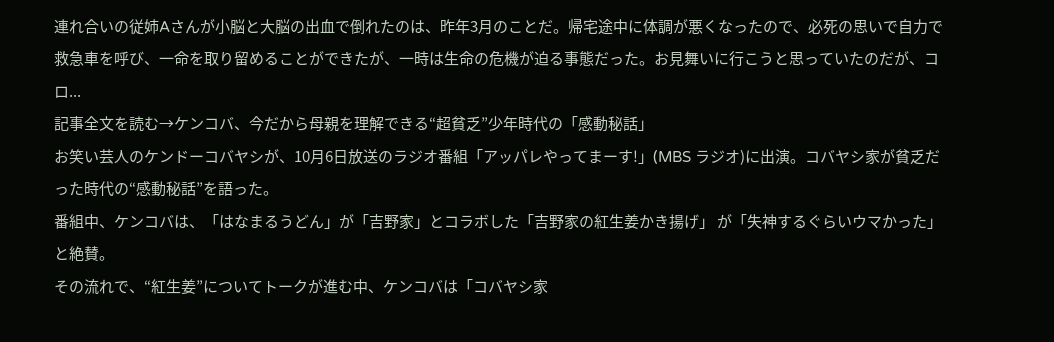連れ合いの従姉Aさんが小脳と大脳の出血で倒れたのは、昨年3月のことだ。帰宅途中に体調が悪くなったので、必死の思いで自力で救急車を呼び、一命を取り留めることができたが、一時は生命の危機が迫る事態だった。お見舞いに行こうと思っていたのだが、コロ...
記事全文を読む→ケンコバ、今だから母親を理解できる“超貧乏”少年時代の「感動秘話」
お笑い芸人のケンドーコバヤシが、10月6日放送のラジオ番組「アッパレやってまーす!」(MBS ラジオ)に出演。コバヤシ家が貧乏だった時代の“感動秘話”を語った。
番組中、ケンコバは、「はなまるうどん」が「吉野家」とコラボした「吉野家の紅生姜かき揚げ」 が「失神するぐらいウマかった」と絶賛。
その流れで、“紅生姜”についてトークが進む中、ケンコバは「コバヤシ家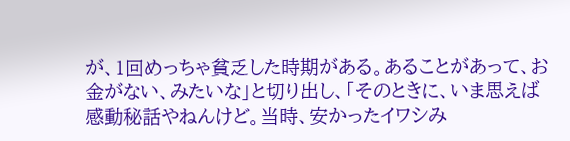が、1回めっちゃ貧乏した時期がある。あることがあって、お金がない、みたいな」と切り出し、「そのときに、いま思えば感動秘話やねんけど。当時、安かったイワシみ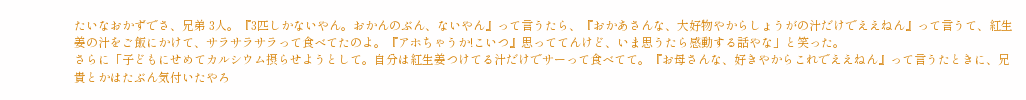たいなおかずでさ、兄弟 3人。『3匹しかないやん。おかんのぶん、ないやん』って言うたら、『おかあさんな、大好物やからしょうがの汁だけでええねん』って言うて、紅生姜の汁をご飯にかけて、サラサラサラって食べてたのよ。『アホちゃうか!こいつ』思っててんけど、いま思うたら感動する話やな」と笑った。
さらに「子どもにせめてカルシウム摂らせようとして。自分は紅生姜つけてる汁だけでサーって食べてて。『お母さんな、好きやからこれでええねん』って言うたときに、兄貴とかはたぶん気付いたやろ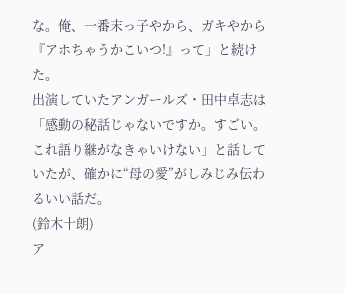な。俺、一番末っ子やから、ガキやから『アホちゃうかこいつ!』って」と続けた。
出演していたアンガールズ・田中卓志は「感動の秘話じゃないですか。すごい。これ語り継がなきゃいけない」と話していたが、確かに“母の愛”がしみじみ伝わるいい話だ。
(鈴木十朗)
ア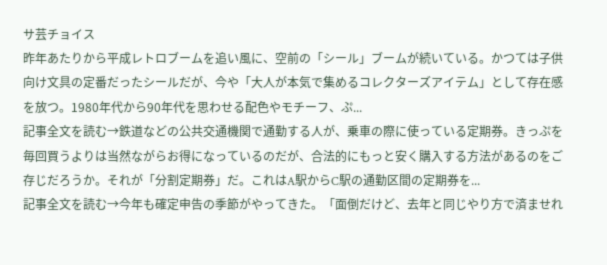サ芸チョイス
昨年あたりから平成レトロブームを追い風に、空前の「シール」ブームが続いている。かつては子供向け文具の定番だったシールだが、今や「大人が本気で集めるコレクターズアイテム」として存在感を放つ。1980年代から90年代を思わせる配色やモチーフ、ぷ...
記事全文を読む→鉄道などの公共交通機関で通勤する人が、乗車の際に使っている定期券。きっぷを毎回買うよりは当然ながらお得になっているのだが、合法的にもっと安く購入する方法があるのをご存じだろうか。それが「分割定期券」だ。これはA駅からC駅の通勤区間の定期券を...
記事全文を読む→今年も確定申告の季節がやってきた。「面倒だけど、去年と同じやり方で済ませれ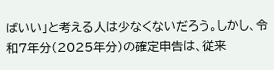ばいい」と考える人は少なくないだろう。しかし、令和7年分(2025年分)の確定申告は、従来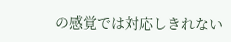の感覚では対応しきれない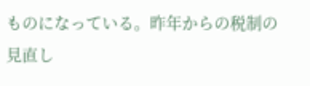ものになっている。昨年からの税制の見直し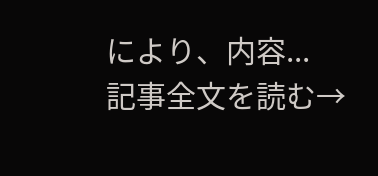により、内容...
記事全文を読む→